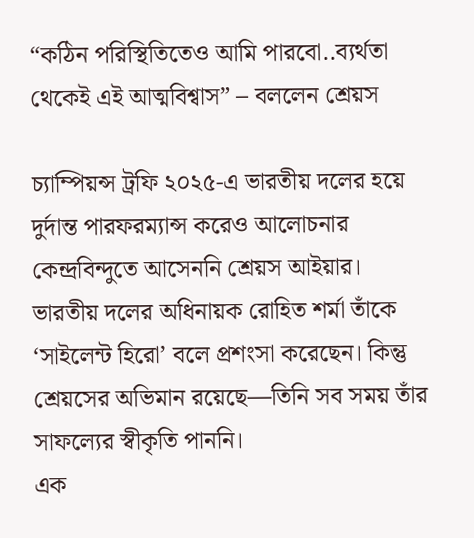“কঠিন পরিস্থিতিতেও আমি পারবো..ব্যর্থতা থেকেই এই আত্মবিশ্বাস” – বললেন শ্রেয়স

চ্যাম্পিয়ন্স ট্রফি ২০২৫-এ ভারতীয় দলের হয়ে দুর্দান্ত পারফরম্যান্স করেও আলোচনার কেন্দ্রবিন্দুতে আসেননি শ্রেয়স আইয়ার। ভারতীয় দলের অধিনায়ক রোহিত শর্মা তাঁকে ‘সাইলেন্ট হিরো’ বলে প্রশংসা করেছেন। কিন্তু শ্রেয়সের অভিমান রয়েছে—তিনি সব সময় তাঁর সাফল্যের স্বীকৃতি পাননি।
এক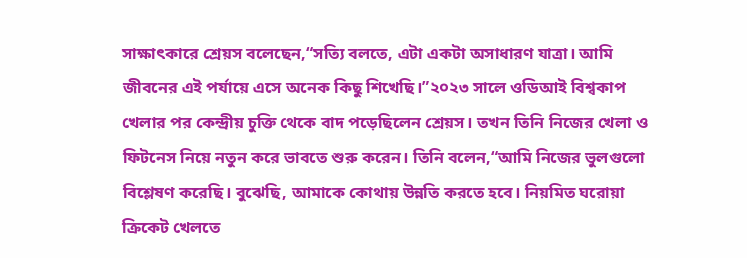সাক্ষাৎকারে শ্রেয়স বলেছেন,“সত্যি বলতে, এটা একটা অসাধারণ যাত্রা। আমি জীবনের এই পর্যায়ে এসে অনেক কিছু শিখেছি।”২০২৩ সালে ওডিআই বিশ্বকাপ খেলার পর কেন্দ্রীয় চুক্তি থেকে বাদ পড়েছিলেন শ্রেয়স। তখন তিনি নিজের খেলা ও ফিটনেস নিয়ে নতুন করে ভাবতে শুরু করেন। তিনি বলেন,“আমি নিজের ভুলগুলো বিশ্লেষণ করেছি। বুঝেছি, আমাকে কোথায় উন্নতি করতে হবে। নিয়মিত ঘরোয়া ক্রিকেট খেলতে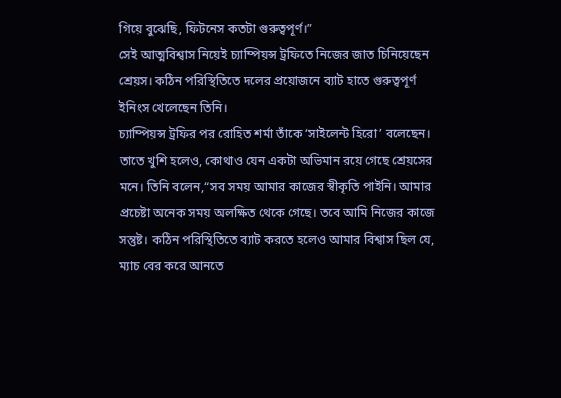গিয়ে বুঝেছি, ফিটনেস কতটা গুরুত্বপূর্ণ।”
সেই আত্মবিশ্বাস নিয়েই চ্যাম্পিয়ন্স ট্রফিতে নিজের জাত চিনিয়েছেন শ্রেয়স। কঠিন পরিস্থিতিতে দলের প্রয়োজনে ব্যাট হাতে গুরুত্বপূর্ণ ইনিংস খেলেছেন তিনি।
চ্যাম্পিয়ন্স ট্রফির পর রোহিত শর্মা তাঁকে ‘সাইলেন্ট হিরো’ বলেছেন। তাতে খুশি হলেও, কোথাও যেন একটা অভিমান রয়ে গেছে শ্রেয়সের মনে। তিনি বলেন,“সব সময় আমার কাজের স্বীকৃতি পাইনি। আমার প্রচেষ্টা অনেক সময় অলক্ষিত থেকে গেছে। তবে আমি নিজের কাজে সন্তুষ্ট। কঠিন পরিস্থিতিতে ব্যাট করতে হলেও আমার বিশ্বাস ছিল যে, ম্যাচ বের করে আনতে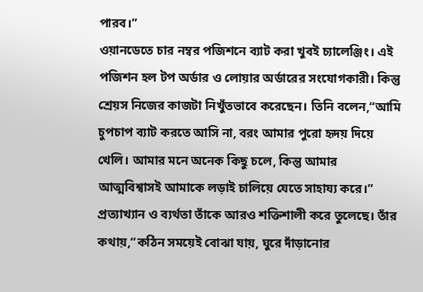পারব।”
ওয়ানডেতে চার নম্বর পজিশনে ব্যাট করা খুবই চ্যালেঞ্জিং। এই পজিশন হল টপ অর্ডার ও লোয়ার অর্ডারের সংযোগকারী। কিন্তু শ্রেয়স নিজের কাজটা নিখুঁতভাবে করেছেন। তিনি বলেন,“আমি চুপচাপ ব্যাট করতে আসি না, বরং আমার পুরো হৃদয় দিয়ে খেলি। আমার মনে অনেক কিছু চলে, কিন্তু আমার আত্মবিশ্বাসই আমাকে লড়াই চালিয়ে যেতে সাহায্য করে।”
প্রত্যাখ্যান ও ব্যর্থতা তাঁকে আরও শক্তিশালী করে তুলেছে। তাঁর কথায়,“কঠিন সময়েই বোঝা যায়, ঘুরে দাঁড়ানোর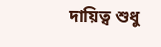দায়িত্ব শুধু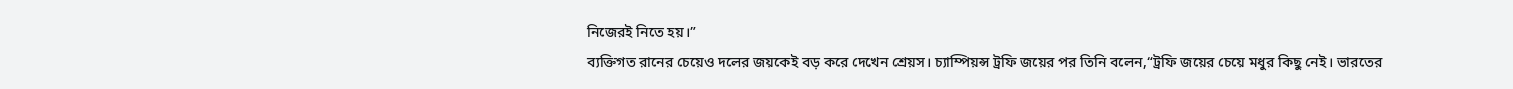নিজেরই নিতে হয়।”
ব্যক্তিগত রানের চেয়েও দলের জয়কেই বড় করে দেখেন শ্রেয়স। চ্যাম্পিয়ন্স ট্রফি জয়ের পর তিনি বলেন,“ট্রফি জয়ের চেয়ে মধুর কিছু নেই। ভারতের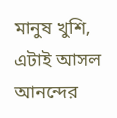মানুষ খুশি, এটাই আসল আনন্দের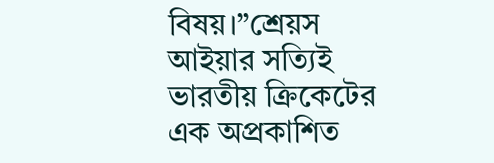বিষয়।”শ্রেয়স আইয়ার সত্যিই ভারতীয় ক্রিকেটের এক অপ্রকাশিত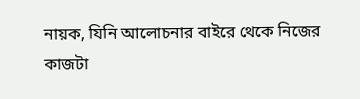নায়ক, যিনি আলোচনার বাইরে থেকে নিজের কাজটা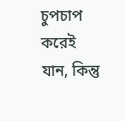চুপচাপ করেই যান, কিন্তু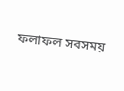ফলাফল সবসময়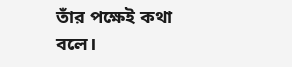তাঁর পক্ষেই কথা বলে।